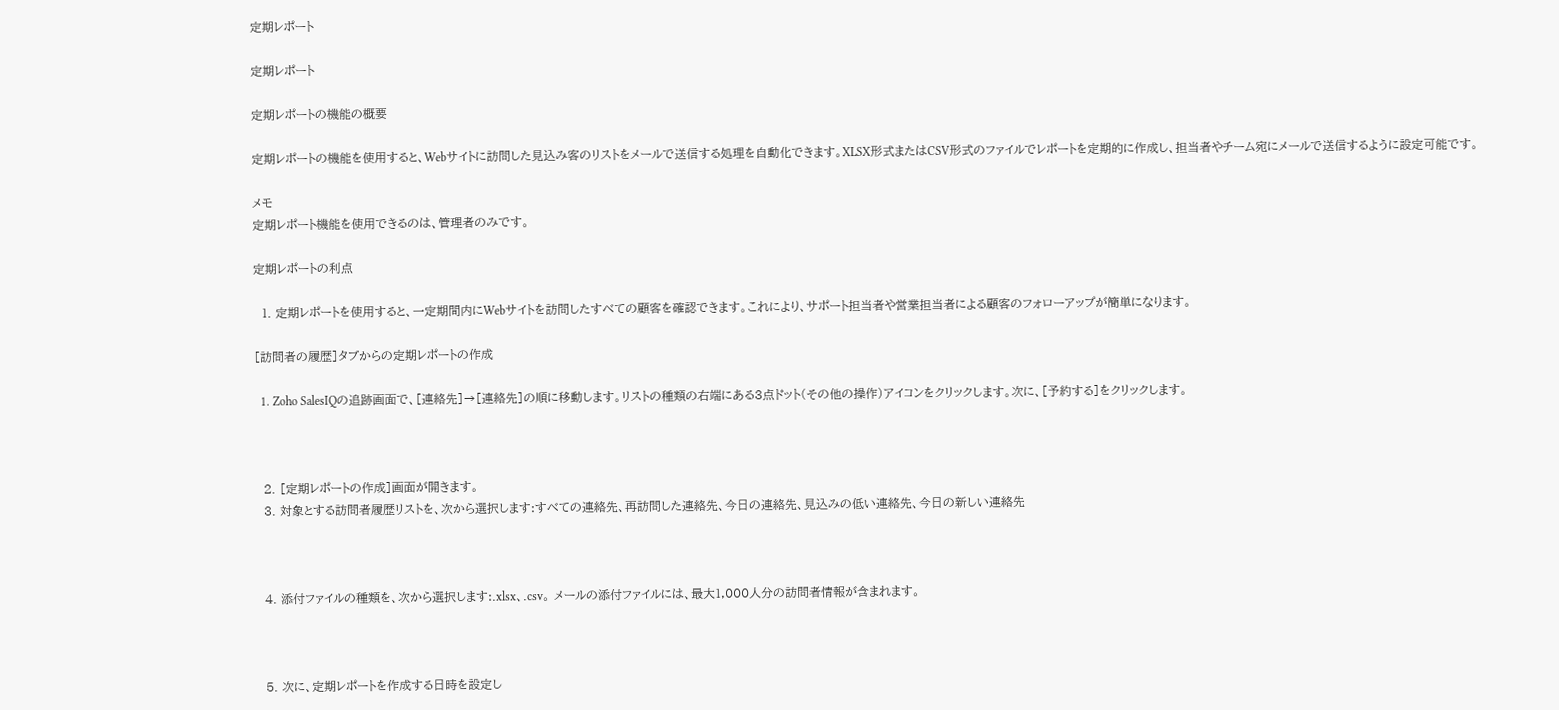定期レポート

定期レポート

定期レポートの機能の概要

定期レポートの機能を使用すると、Webサイトに訪問した見込み客のリストをメールで送信する処理を自動化できます。XLSX形式またはCSV形式のファイルでレポートを定期的に作成し、担当者やチーム宛にメールで送信するように設定可能です。

メモ
定期レポート機能を使用できるのは、管理者のみです。

定期レポートの利点

  1. 定期レポートを使用すると、一定期間内にWebサイトを訪問したすべての顧客を確認できます。これにより、サポート担当者や営業担当者による顧客のフォローアップが簡単になります。

[訪問者の履歴]タブからの定期レポートの作成

  1. Zoho SalesIQの追跡画面で、[連絡先]→[連絡先]の順に移動します。リストの種類の右端にある3点ドット(その他の操作)アイコンをクリックします。次に、[予約する]をクリックします。



  2. [定期レポートの作成]画面が開きます。
  3. 対象とする訪問者履歴リストを、次から選択します:すべての連絡先、再訪問した連絡先、今日の連絡先、見込みの低い連絡先、今日の新しい連絡先



  4. 添付ファイルの種類を、次から選択します:.xlsx、.csv。 メールの添付ファイルには、最大1,000人分の訪問者情報が含まれます。



  5. 次に、定期レポートを作成する日時を設定し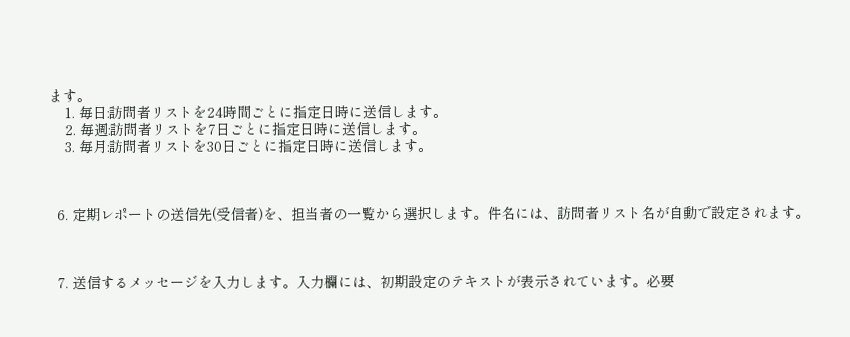ます。
    1. 毎日:訪問者リストを24時間ごとに指定日時に送信します。
    2. 毎週:訪問者リストを7日ごとに指定日時に送信します。
    3. 毎月:訪問者リストを30日ごとに指定日時に送信します。



  6. 定期レポートの送信先(受信者)を、担当者の一覧から選択します。件名には、訪問者リスト名が自動で設定されます。



  7. 送信するメッセージを入力します。入力欄には、初期設定のテキストが表示されています。必要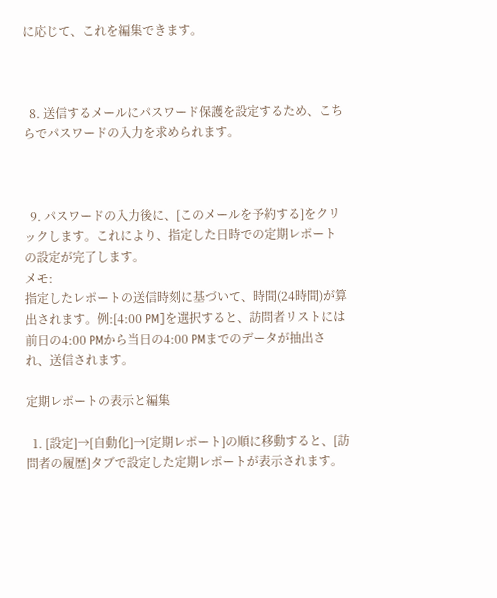に応じて、これを編集できます。



  8. 送信するメールにパスワード保護を設定するため、こちらでパスワードの入力を求められます。



  9. パスワードの入力後に、[このメールを予約する]をクリックします。これにより、指定した日時での定期レポートの設定が完了します。
メモ:
指定したレポートの送信時刻に基づいて、時間(24時間)が算出されます。例:[4:00 PM]を選択すると、訪問者リストには前日の4:00 PMから当日の4:00 PMまでのデータが抽出され、送信されます。

定期レポートの表示と編集

  1. [設定]→[自動化]→[定期レポート]の順に移動すると、[訪問者の履歴]タブで設定した定期レポートが表示されます。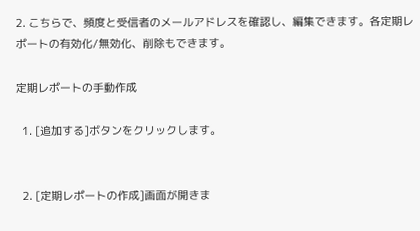2. こちらで、頻度と受信者のメールアドレスを確認し、編集できます。各定期レポートの有効化/無効化、削除もできます。

定期レポートの手動作成

  1. [追加する]ボタンをクリックします。


  2. [定期レポートの作成]画面が開きま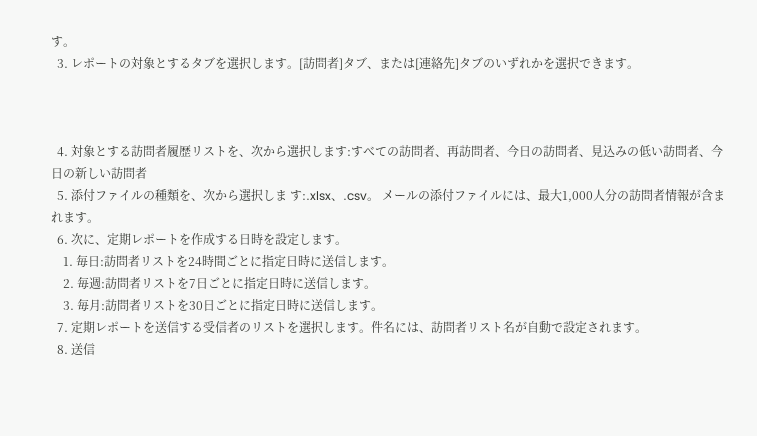す。
  3. レポートの対象とするタブを選択します。[訪問者]タブ、または[連絡先]タブのいずれかを選択できます。



  4. 対象とする訪問者履歴リストを、次から選択します:すべての訪問者、再訪問者、今日の訪問者、見込みの低い訪問者、今日の新しい訪問者
  5. 添付ファイルの種類を、次から選択しま す:.xlsx、.csv。 メールの添付ファイルには、最大1,000人分の訪問者情報が含まれます。
  6. 次に、定期レポートを作成する日時を設定します。
    1. 毎日:訪問者リストを24時間ごとに指定日時に送信します。
    2. 毎週:訪問者リストを7日ごとに指定日時に送信します。
    3. 毎月:訪問者リストを30日ごとに指定日時に送信します。
  7. 定期レポートを送信する受信者のリストを選択します。件名には、訪問者リスト名が自動で設定されます。
  8. 送信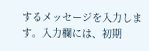するメッセージを入力します。入力欄には、初期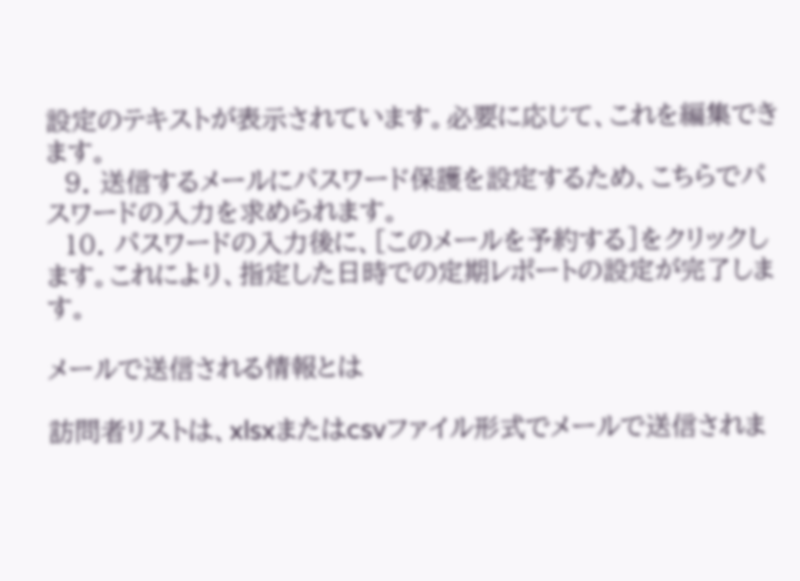設定のテキストが表示されています。必要に応じて、これを編集できます。
  9. 送信するメールにパスワード保護を設定するため、こちらでパスワードの入力を求められます。
  10. パスワードの入力後に、[このメールを予約する]をクリックします。これにより、指定した日時での定期レポートの設定が完了します。

メールで送信される情報とは

訪問者リストは、xlsxまたはcsvファイル形式でメールで送信されま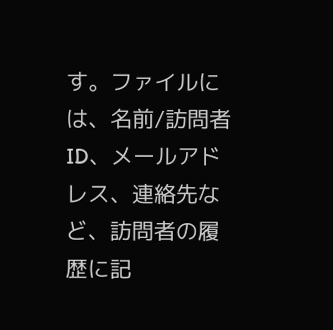す。ファイルには、名前/訪問者ID、メールアドレス、連絡先など、訪問者の履歴に記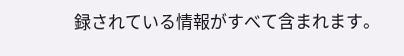録されている情報がすべて含まれます。